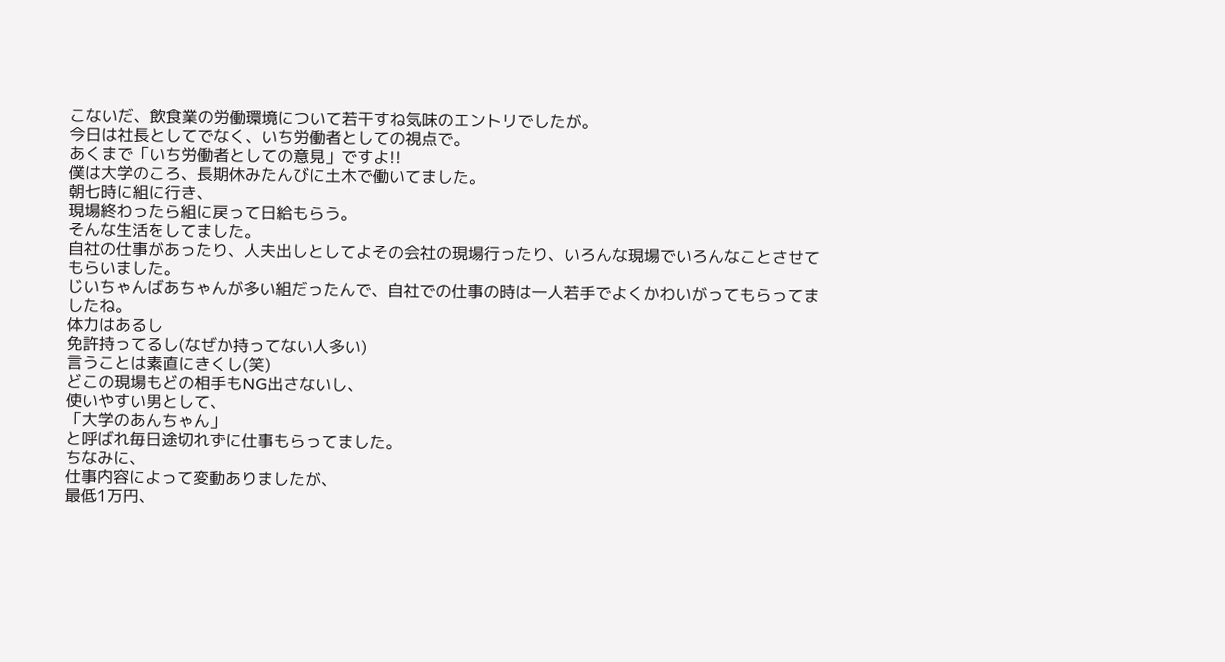こないだ、飲食業の労働環境について若干すね気味のエントリでしたが。
今日は社長としてでなく、いち労働者としての視点で。
あくまで「いち労働者としての意見」ですよ!!
僕は大学のころ、長期休みたんびに土木で働いてました。
朝七時に組に行き、
現場終わったら組に戻って日給もらう。
そんな生活をしてました。
自社の仕事があったり、人夫出しとしてよその会社の現場行ったり、いろんな現場でいろんなことさせてもらいました。
じいちゃんばあちゃんが多い組だったんで、自社での仕事の時は一人若手でよくかわいがってもらってましたね。
体力はあるし
免許持ってるし(なぜか持ってない人多い)
言うことは素直にきくし(笑)
どこの現場もどの相手もNG出さないし、
使いやすい男として、
「大学のあんちゃん」
と呼ばれ毎日途切れずに仕事もらってました。
ちなみに、
仕事内容によって変動ありましたが、
最低1万円、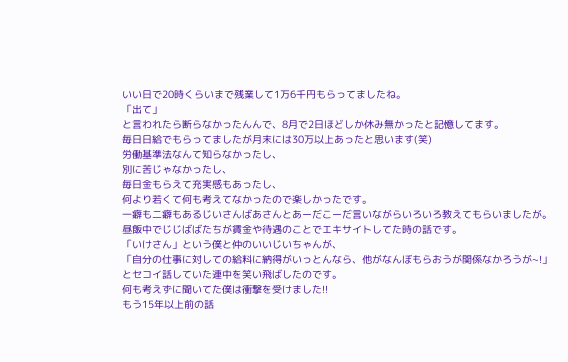いい日で20時くらいまで残業して1万6千円もらってましたね。
「出て」
と言われたら断らなかったんんで、8月で2日ほどしか休み無かったと記憶してます。
毎日日給でもらってましたが月末には30万以上あったと思います(笑)
労働基準法なんて知らなかったし、
別に苦じゃなかったし、
毎日金もらえて充実感もあったし、
何より若くて何も考えてなかったので楽しかったです。
一癖も二癖もあるじいさんばあさんとあーだこーだ言いながらいろいろ教えてもらいましたが。
昼飯中でじじばばたちが賃金や待遇のことでエキサイトしてた時の話です。
「いけさん」という僕と仲のいいじいちゃんが、
「自分の仕事に対しての給料に納得がいっとんなら、他がなんぼもらおうが関係なかろうが~!」
とセコイ話していた連中を笑い飛ばしたのです。
何も考えずに聞いてた僕は衝撃を受けました!!
もう15年以上前の話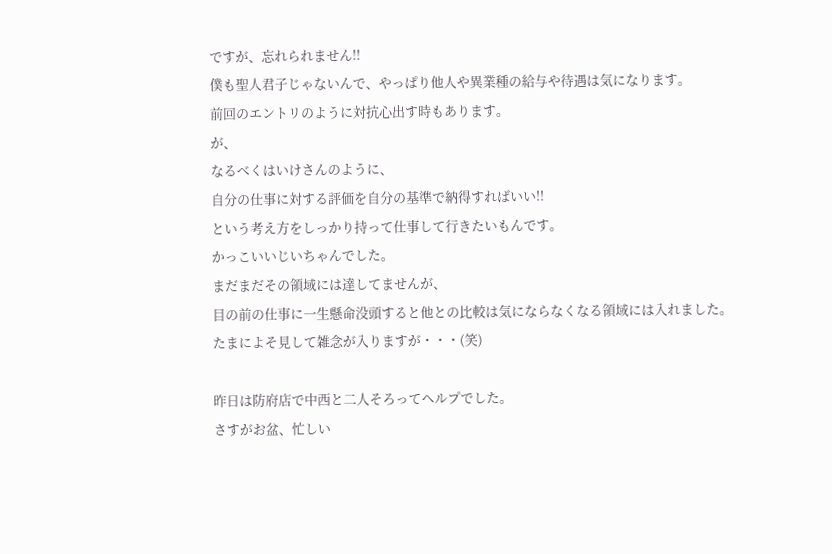ですが、忘れられません!!
僕も聖人君子じゃないんで、やっぱり他人や異業種の給与や待遇は気になります。
前回のエントリのように対抗心出す時もあります。
が、
なるべくはいけさんのように、
自分の仕事に対する評価を自分の基準で納得すればいい!!
という考え方をしっかり持って仕事して行きたいもんです。
かっこいいじいちゃんでした。
まだまだその領域には達してませんが、
目の前の仕事に一生懸命没頭すると他との比較は気にならなくなる領域には入れました。
たまによそ見して雑念が入りますが・・・(笑)

昨日は防府店で中西と二人そろってヘルプでした。
さすがお盆、忙しい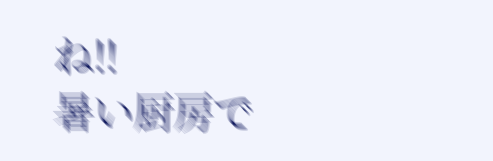ね!!
暑い厨房で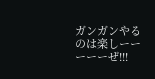ガンガンやるのは楽しーーーーーぜ!!!